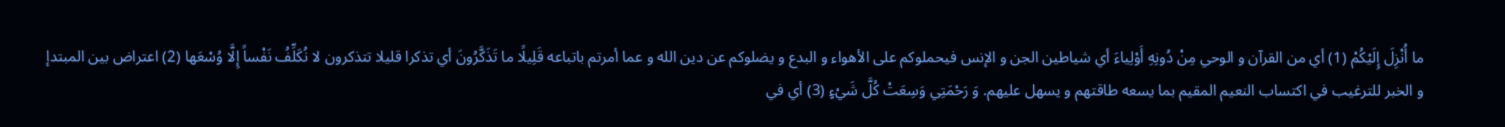ما أُنْزِلَ إِلَيْكُمْ (1) أي من القرآن و الوحي مِنْ دُونِهِ أَوْلِياءَ أي شياطين الجن و الإنس فيحملوكم على الأهواء و البدع و يضلوكم عن دين الله و عما أمرتم باتباعه قَلِيلًا ما تَذَكَّرُونَ أي تذكرا قليلا تتذكرون لا نُكَلِّفُ نَفْساً إِلَّا وُسْعَها (2) اعتراض بين المبتدإ و الخبر للترغيب في اكتساب النعيم المقيم بما يسعه طاقتهم و يسهل عليهم. وَ رَحْمَتِي وَسِعَتْ كُلَّ شَيْءٍ (3) أي في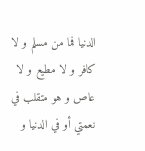الدنيا فما من مسلم و لا كافر و لا مطيع و لا عاص و هو متقلب في نعمتي أو في الدنيا و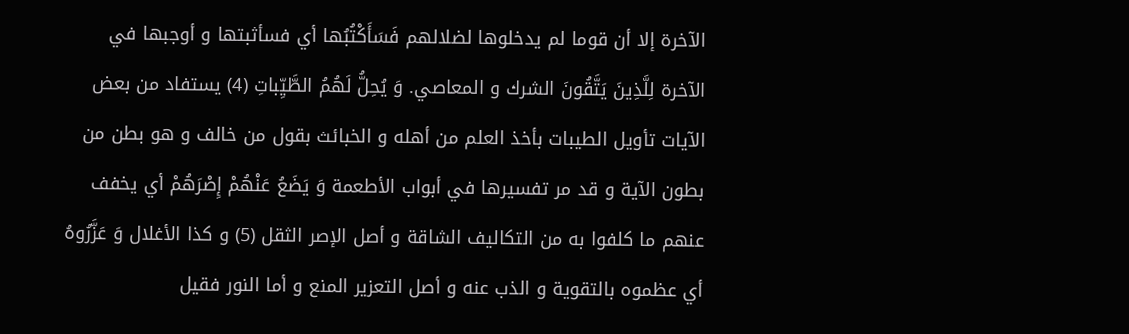الآخرة إلا أن قوما لم يدخلوها لضلالهم فَسَأَكْتُبُها أي فسأثبتها و أوجبها في الآخرة لِلَّذِينَ يَتَّقُونَ الشرك و المعاصي. وَ يُحِلُّ لَهُمُ الطَّيِّباتِ (4) يستفاد من بعض الآيات تأويل الطيبات بأخذ العلم من أهله و الخبائث بقول من خالف و هو بطن من بطون الآية و قد مر تفسيرها في أبواب الأطعمة وَ يَضَعُ عَنْهُمْ إِصْرَهُمْ أي يخفف عنهم ما كلفوا به من التكاليف الشاقة و أصل الإصر الثقل (5) و كذا الأغلال وَ عَزَّرُوهُ أي عظموه بالتقوية و الذب عنه و أصل التعزير المنع و أما النور فقيل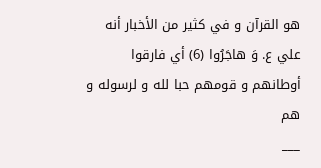هو القرآن و في كثير من الأخبار أنه علي ع. وَ هاجَرُوا (6) أي فارقوا أوطانهم و قومهم حبا لله و لرسوله و هم
___